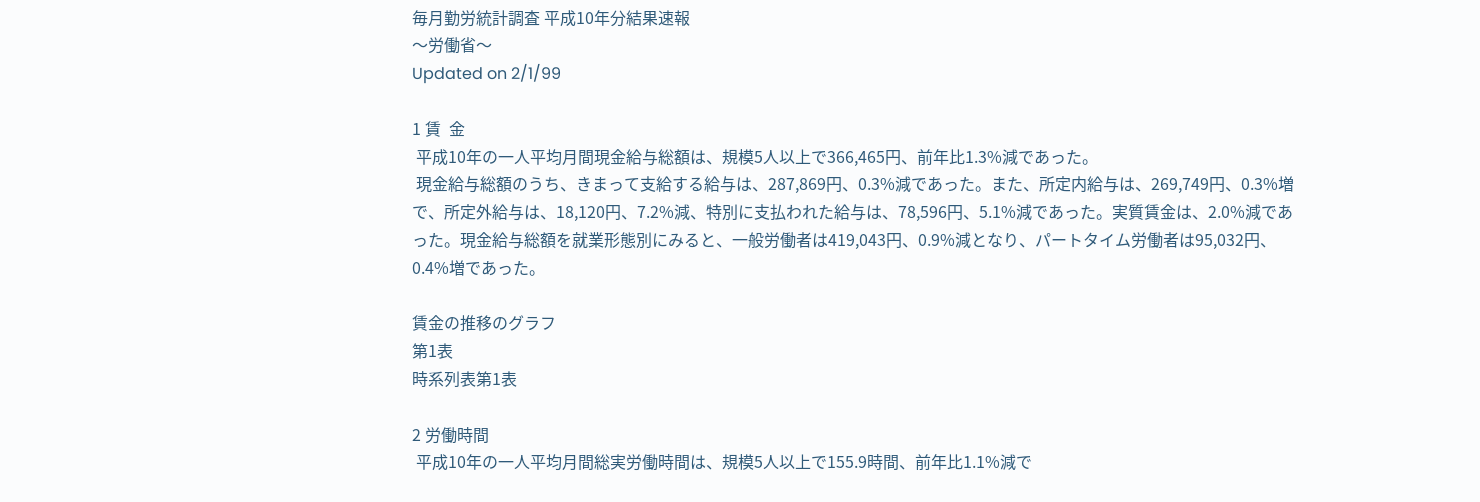毎月勤労統計調査 平成10年分結果速報
〜労働省〜
Updated on 2/1/99

1 賃  金
 平成10年の一人平均月間現金給与総額は、規模5人以上で366,465円、前年比1.3%減であった。
 現金給与総額のうち、きまって支給する給与は、287,869円、0.3%減であった。また、所定内給与は、269,749円、0.3%増で、所定外給与は、18,120円、7.2%減、特別に支払われた給与は、78,596円、5.1%減であった。実質賃金は、2.0%減であった。現金給与総額を就業形態別にみると、一般労働者は419,043円、0.9%減となり、パートタイム労働者は95,032円、0.4%増であった。

賃金の推移のグラフ
第1表
時系列表第1表

2 労働時間
 平成10年の一人平均月間総実労働時間は、規模5人以上で155.9時間、前年比1.1%減で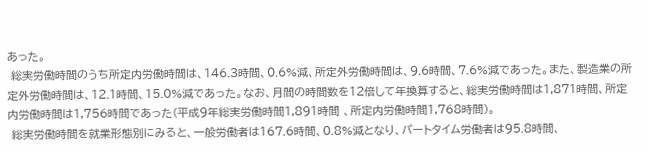あった。
 総実労働時間のうち所定内労働時間は、146.3時間、0.6%減、所定外労働時間は、9.6時間、7.6%減であった。また、製造業の所定外労働時間は、12.1時間、15.0%減であった。なお、月間の時間数を12倍して年換算すると、総実労働時間は1,871時間、所定内労働時間は1,756時間であった(平成9年総実労働時間1,891時間 、所定内労働時間1,768時間)。
 総実労働時間を就業形態別にみると、一般労働者は167.6時間、0.8%減となり、パートタイム労働者は95.8時間、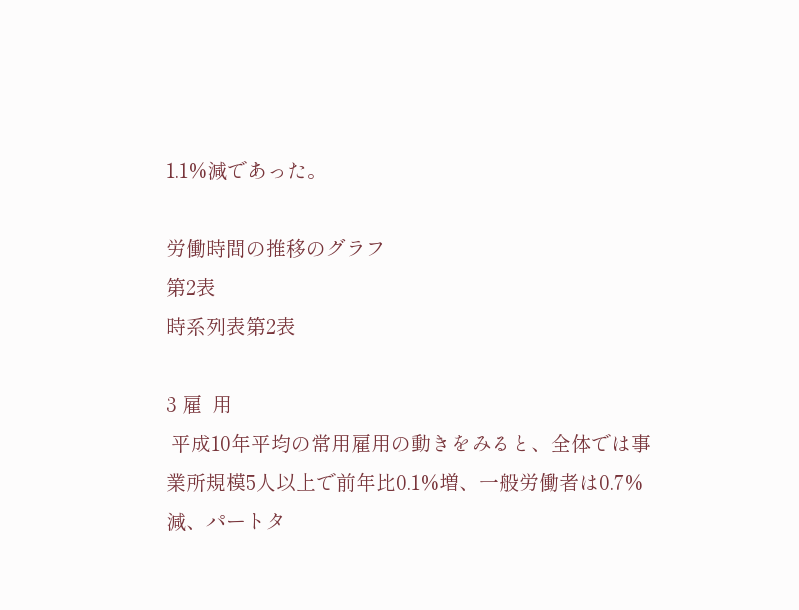1.1%減であった。

労働時間の推移のグラフ
第2表
時系列表第2表

3 雇  用
 平成10年平均の常用雇用の動きをみると、全体では事業所規模5人以上で前年比0.1%増、一般労働者は0.7%減、パートタ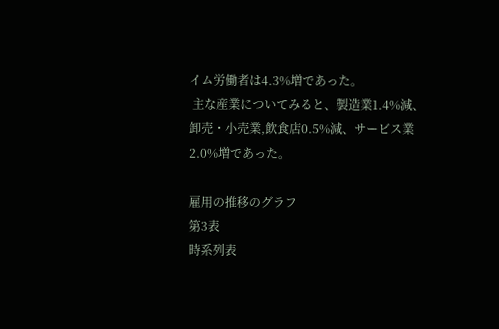イム労働者は4.3%増であった。
 主な産業についてみると、製造業1.4%減、卸売・小売業,飲食店0.5%減、サービス業2.0%増であった。

雇用の推移のグラフ
第3表
時系列表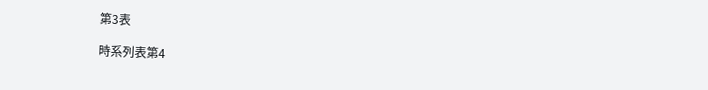第3表

時系列表第4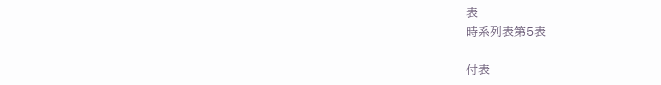表
時系列表第5表

付表